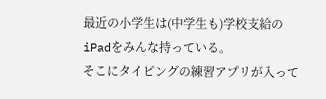最近の小学生は(中学生も)学校支給のiPadをみんな持っている。
そこにタイピングの練習アプリが入って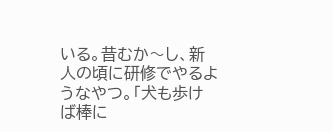いる。昔むか〜し、新人の頃に研修でやるようなやつ。「犬も歩けば棒に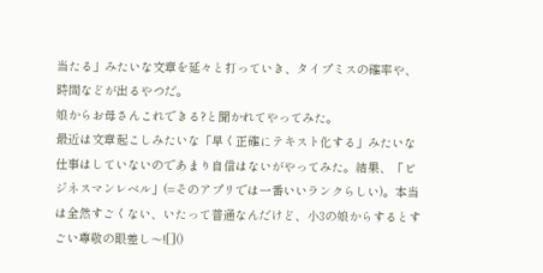当たる」みたいな文章を延々と打っていき、タイプミスの確率や、時間などが出るやつだ。
娘からお母さんこれできる?と聞かれてやってみた。
最近は文章起こしみたいな「早く正確にテキスト化する」みたいな仕事はしていないのであまり自信はないがやってみた。結果、「ビジネスマンレベル」(=そのアプリでは一番いいランクらしい)。本当は全然すごくない、いたって普通なんだけど、小3の娘からするとすごい尊敬の眼差し〜![]()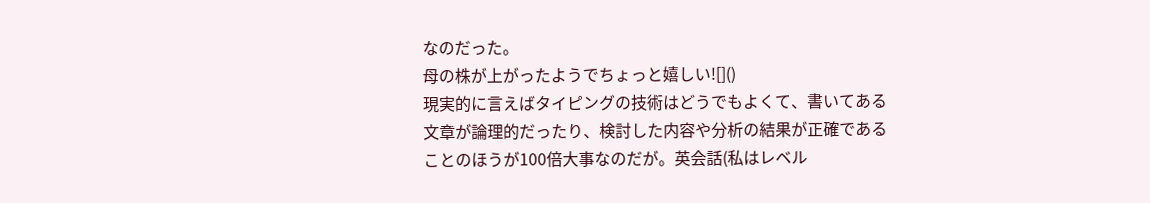なのだった。
母の株が上がったようでちょっと嬉しい![]()
現実的に言えばタイピングの技術はどうでもよくて、書いてある文章が論理的だったり、検討した内容や分析の結果が正確であることのほうが100倍大事なのだが。英会話(私はレベル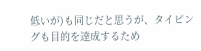低いが)も同じだと思うが、タイピングも目的を達成するため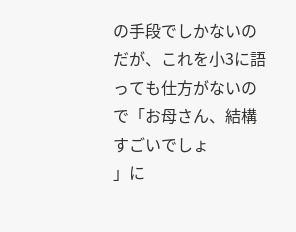の手段でしかないのだが、これを小3に語っても仕方がないので「お母さん、結構すごいでしょ
」に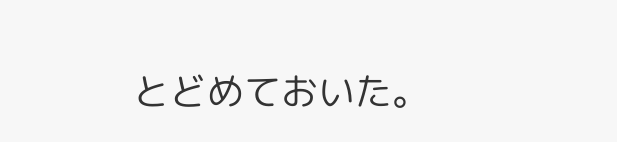とどめておいた。